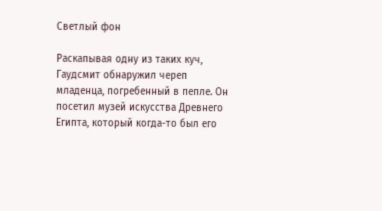Светлый фон

Раскапывая одну из таких куч, Гаудсмит обнаружил череп младенца, погребенный в пепле. Он посетил музей искусства Древнего Египта, который когда-то был его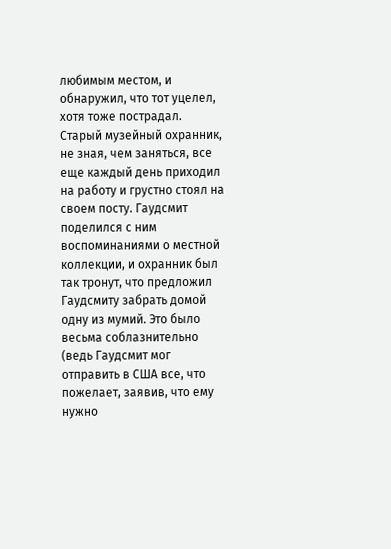любимым местом, и обнаружил, что тот уцелел, хотя тоже пострадал. Старый музейный охранник, не зная, чем заняться, все еще каждый день приходил на работу и грустно стоял на своем посту. Гаудсмит поделился с ним воспоминаниями о местной коллекции, и охранник был так тронут, что предложил Гаудсмиту забрать домой одну из мумий. Это было весьма соблазнительно (ведь Гаудсмит мог отправить в США все, что пожелает, заявив, что ему нужно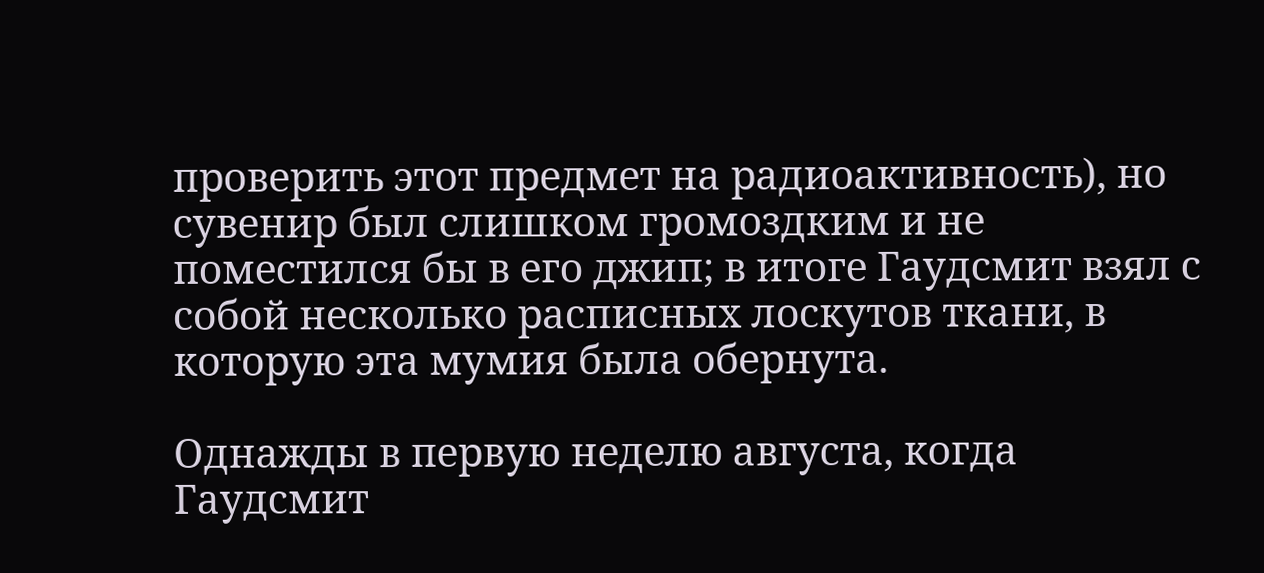проверить этот предмет на радиоактивность), но сувенир был слишком громоздким и не поместился бы в его джип; в итоге Гаудсмит взял с собой несколько расписных лоскутов ткани, в которую эта мумия была обернута.

Однажды в первую неделю августа, когда Гаудсмит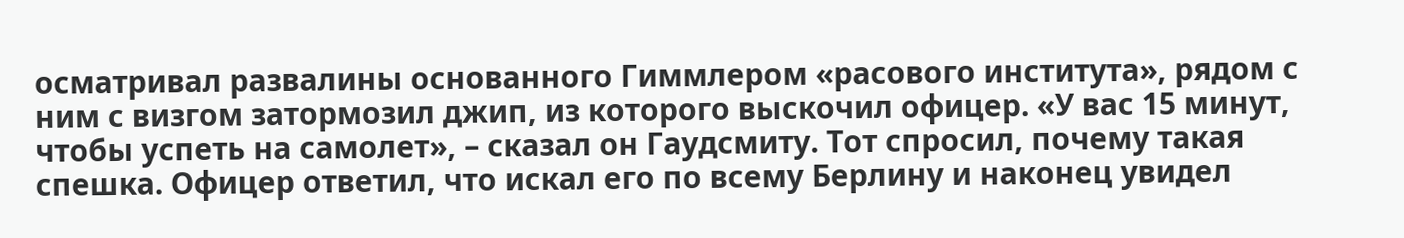осматривал развалины основанного Гиммлером «расового института», рядом с ним с визгом затормозил джип, из которого выскочил офицер. «У вас 15 минут, чтобы успеть на самолет», – сказал он Гаудсмиту. Тот спросил, почему такая спешка. Офицер ответил, что искал его по всему Берлину и наконец увидел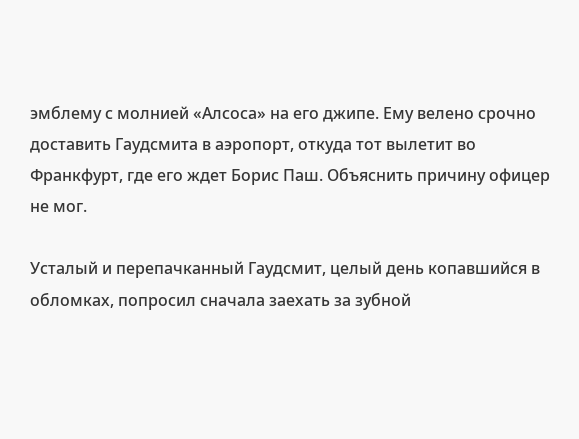эмблему с молнией «Алсоса» на его джипе. Ему велено срочно доставить Гаудсмита в аэропорт, откуда тот вылетит во Франкфурт, где его ждет Борис Паш. Объяснить причину офицер не мог.

Усталый и перепачканный Гаудсмит, целый день копавшийся в обломках, попросил сначала заехать за зубной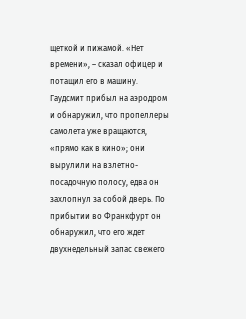щеткой и пижамой. «Нет времени», – сказал офицер и потащил его в машину. Гаудсмит прибыл на аэродром и обнаружил, что пропеллеры самолета уже вращаются, «прямо как в кино»; они вырулили на взлетно-посадочную полосу, едва он захлопнул за собой дверь. По прибытии во Франкфурт он обнаружил, что его ждет двухнедельный запас свежего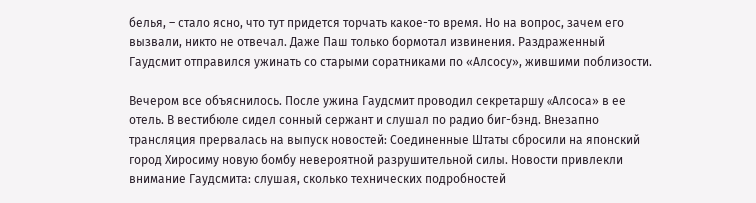белья, – стало ясно, что тут придется торчать какое-то время. Но на вопрос, зачем его вызвали, никто не отвечал. Даже Паш только бормотал извинения. Раздраженный Гаудсмит отправился ужинать со старыми соратниками по «Алсосу», жившими поблизости.

Вечером все объяснилось. После ужина Гаудсмит проводил секретаршу «Aлсоса» в ее отель. В вестибюле сидел сонный сержант и слушал по радио биг-бэнд. Внезапно трансляция прервалась на выпуск новостей: Соединенные Штаты сбросили на японский город Хиросиму новую бомбу невероятной разрушительной силы. Новости привлекли внимание Гаудсмита: слушая, сколько технических подробностей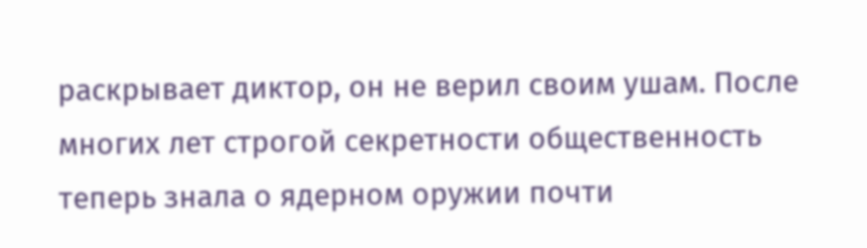раскрывает диктор, он не верил своим ушам. После многих лет строгой секретности общественность теперь знала о ядерном оружии почти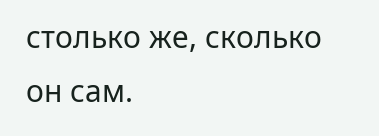столько же, сколько он сам.